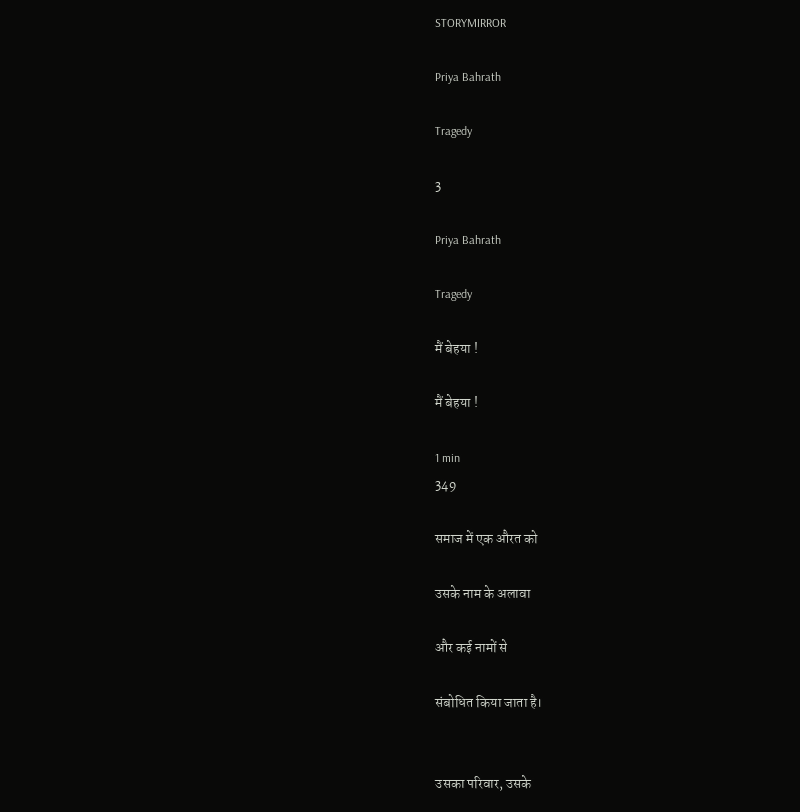STORYMIRROR

Priya Bahrath

Tragedy

3

Priya Bahrath

Tragedy

मैं बेहया !

मैं बेहया !

1 min
349

समाज में एक औरत को

उसके नाम के अलावा

और कई नामों से

संबोधित किया जाता है।


उसका परिवार, उसके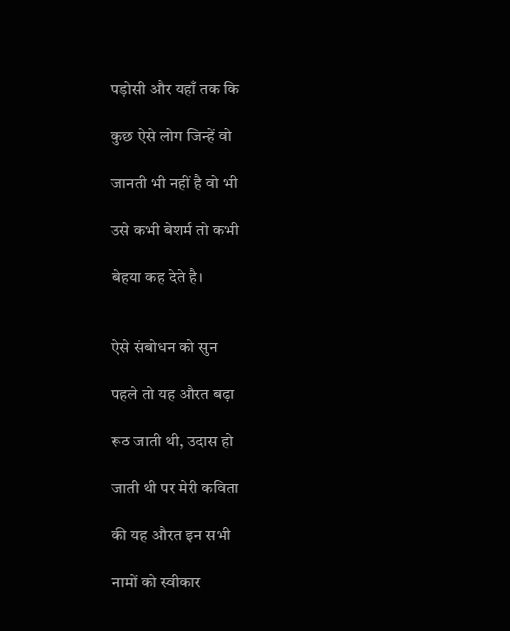पड़ोसी और यहाँ तक कि

कुछ ऐसे लोग जिन्हें वो

जानती भी नहीं है वो भी

उसे कभी बेशर्म तो कभी

बेहया कह देते है।


ऐसे संबोधन को सुन

पहले तो यह औरत बढ़ा

रूठ जाती थी, उदास हो

जाती थी पर मेरी कविता

की यह औरत इन सभी

नामों को स्वीकार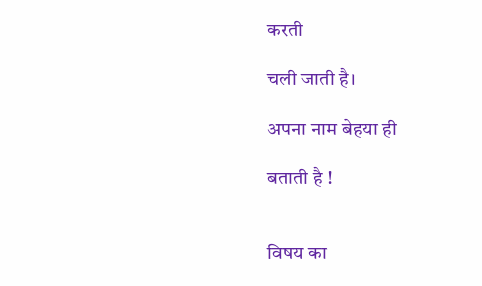करती

चली जाती है।

अपना नाम बेहया ही

बताती है !


विषय का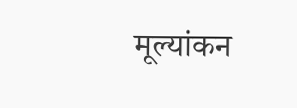मूल्यांकन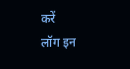करें
लॉग इन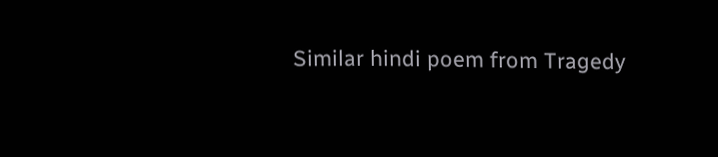Similar hindi poem from Tragedy